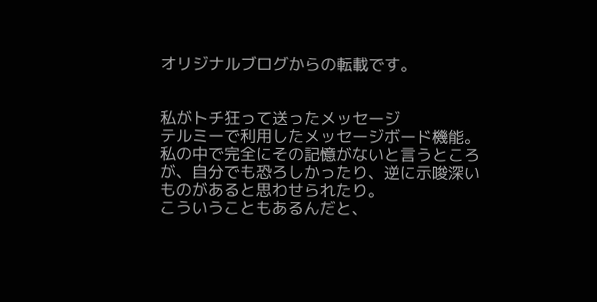オリジナルブログからの転載です。


私がトチ狂って送ったメッセージ
テルミーで利用したメッセージボード機能。
私の中で完全にその記憶がないと言うところが、自分でも恐ろしかったり、逆に示唆深いものがあると思わせられたり。
こういうこともあるんだと、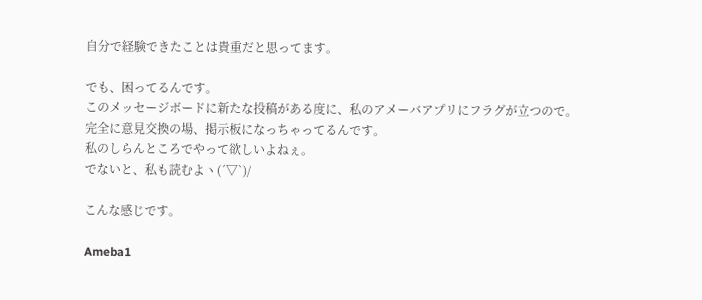自分で経験できたことは貴重だと思ってます。

でも、困ってるんです。
このメッセージボードに新たな投稿がある度に、私のアメーバアプリにフラグが立つので。
完全に意見交換の場、掲示板になっちゃってるんです。
私のしらんところでやって欲しいよねぇ。
でないと、私も読むよヽ(´▽`)/

こんな感じです。

Ameba1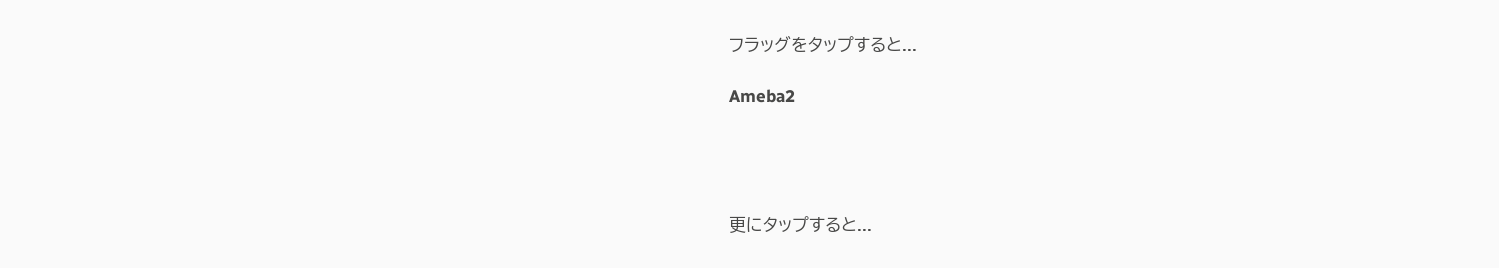フラッグをタップすると...

Ameba2




更にタップすると...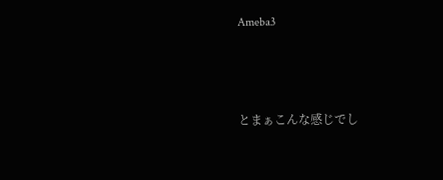Ameba3



とまぁこんな感じでし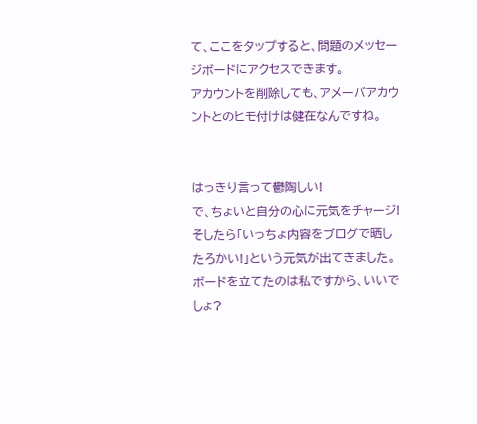て、ここをタップすると、問題のメッセージボードにアクセスできます。
アカウントを削除しても、アメーバアカウントとのヒモ付けは健在なんですね。


はっきり言って鬱陶しい!
で、ちょいと自分の心に元気をチャージ!
そしたら「いっちょ内容をブログで晒したろかい!」という元気が出てきました。
ボードを立てたのは私ですから、いいでしょ?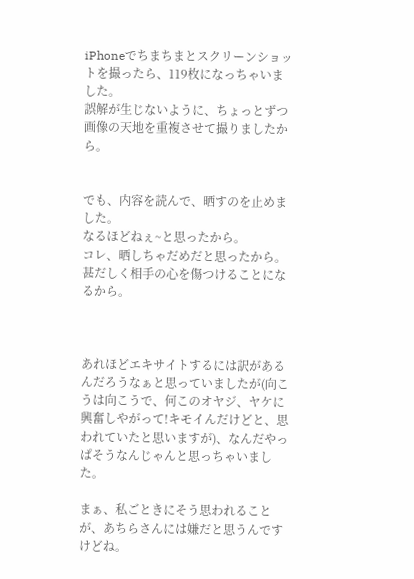iPhoneでちまちまとスクリーンショットを撮ったら、119枚になっちゃいました。
誤解が生じないように、ちょっとずつ画像の天地を重複させて撮りましたから。


でも、内容を読んで、晒すのを止めました。
なるほどねぇ~と思ったから。
コレ、晒しちゃだめだと思ったから。
甚だしく相手の心を傷つけることになるから。



あれほどエキサイトするには訳があるんだろうなぁと思っていましたが(向こうは向こうで、何このオヤジ、ヤケに興奮しやがって!キモイんだけどと、思われていたと思いますが)、なんだやっぱそうなんじゃんと思っちゃいました。

まぁ、私ごときにそう思われることが、あちらさんには嫌だと思うんですけどね。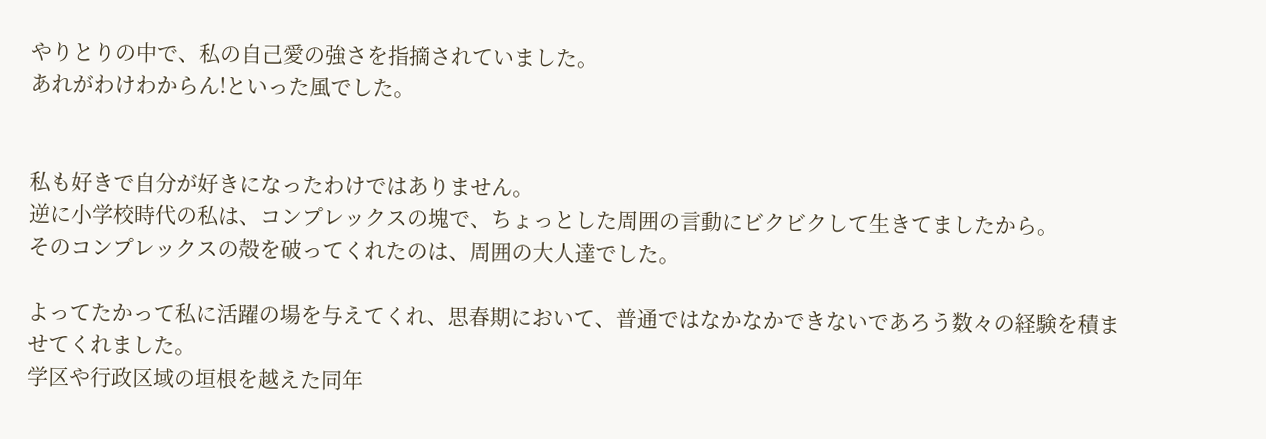やりとりの中で、私の自己愛の強さを指摘されていました。
あれがわけわからん!といった風でした。


私も好きで自分が好きになったわけではありません。
逆に小学校時代の私は、コンプレックスの塊で、ちょっとした周囲の言動にビクビクして生きてましたから。
そのコンプレックスの殻を破ってくれたのは、周囲の大人達でした。

よってたかって私に活躍の場を与えてくれ、思春期において、普通ではなかなかできないであろう数々の経験を積ませてくれました。
学区や行政区域の垣根を越えた同年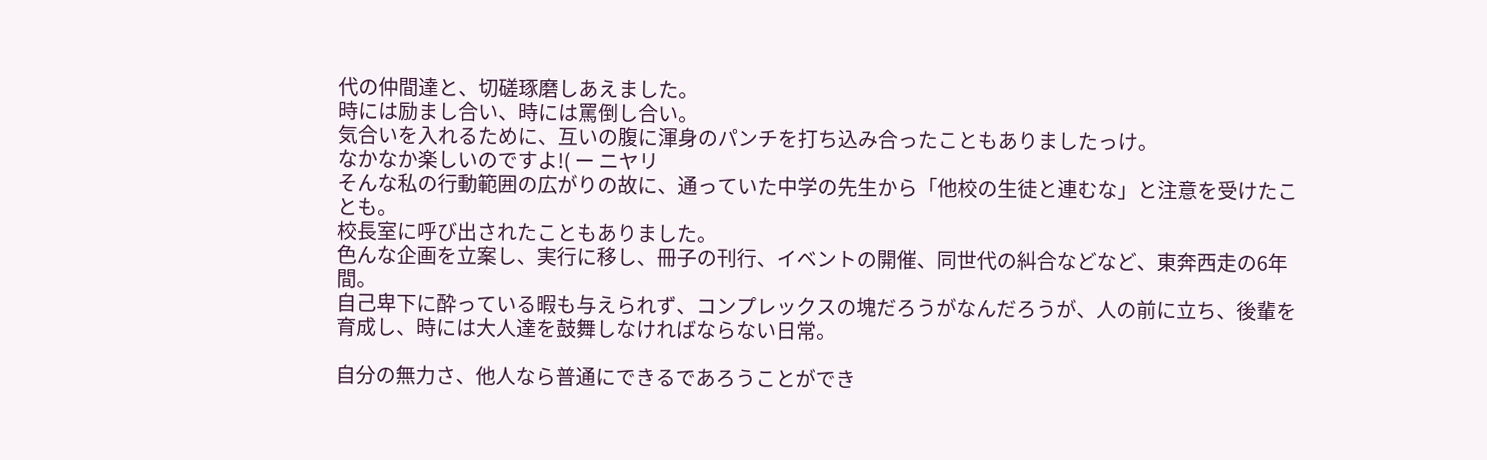代の仲間達と、切磋琢磨しあえました。
時には励まし合い、時には罵倒し合い。
気合いを入れるために、互いの腹に渾身のパンチを打ち込み合ったこともありましたっけ。
なかなか楽しいのですよ!( ー ニヤリ
そんな私の行動範囲の広がりの故に、通っていた中学の先生から「他校の生徒と連むな」と注意を受けたことも。
校長室に呼び出されたこともありました。
色んな企画を立案し、実行に移し、冊子の刊行、イベントの開催、同世代の糾合などなど、東奔西走の6年間。
自己卑下に酔っている暇も与えられず、コンプレックスの塊だろうがなんだろうが、人の前に立ち、後輩を育成し、時には大人達を鼓舞しなければならない日常。

自分の無力さ、他人なら普通にできるであろうことができ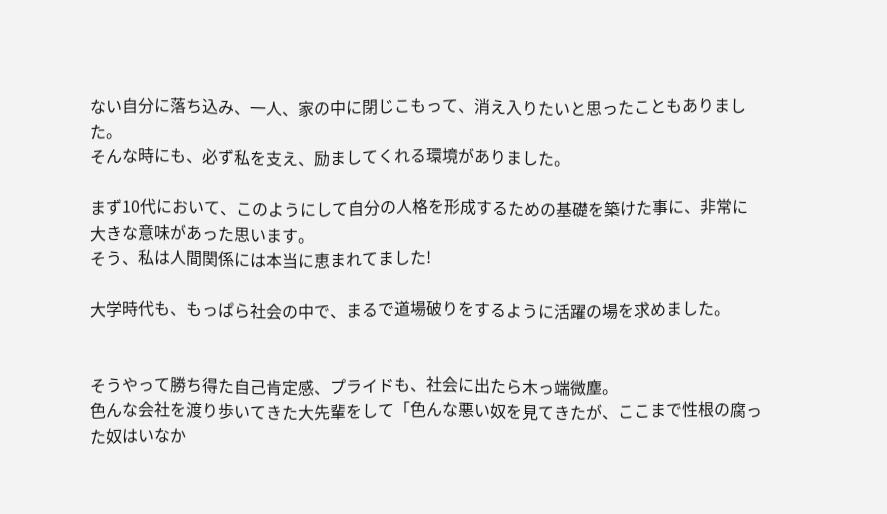ない自分に落ち込み、一人、家の中に閉じこもって、消え入りたいと思ったこともありました。
そんな時にも、必ず私を支え、励ましてくれる環境がありました。

まず10代において、このようにして自分の人格を形成するための基礎を築けた事に、非常に大きな意味があった思います。
そう、私は人間関係には本当に恵まれてました!

大学時代も、もっぱら社会の中で、まるで道場破りをするように活躍の場を求めました。


そうやって勝ち得た自己肯定感、プライドも、社会に出たら木っ端微塵。
色んな会社を渡り歩いてきた大先輩をして「色んな悪い奴を見てきたが、ここまで性根の腐った奴はいなか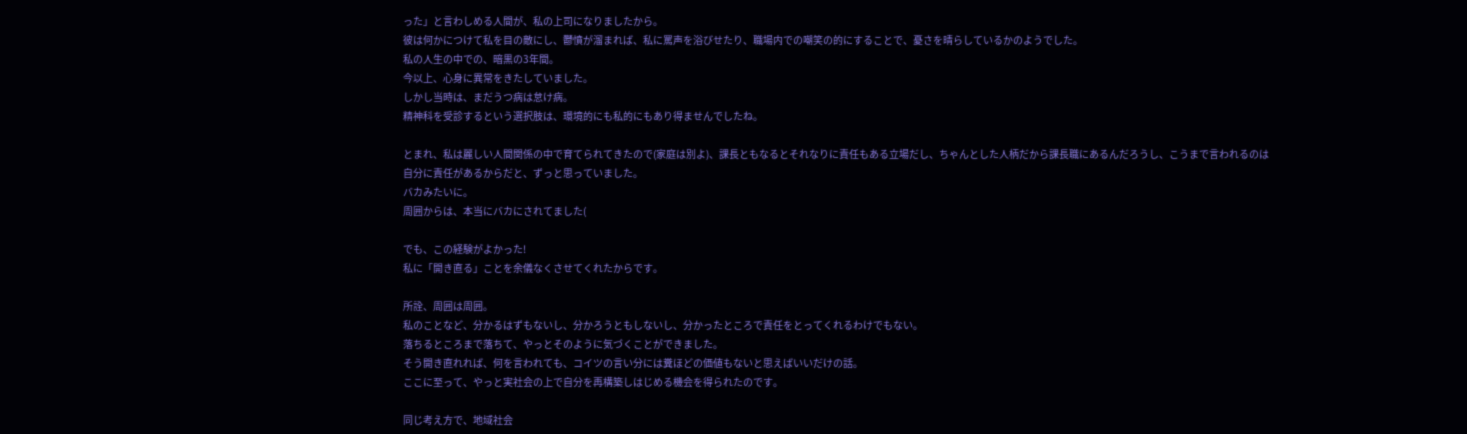った」と言わしめる人間が、私の上司になりましたから。
彼は何かにつけて私を目の敵にし、鬱憤が溜まれば、私に罵声を浴びせたり、職場内での嘲笑の的にすることで、憂さを晴らしているかのようでした。
私の人生の中での、暗黒の3年間。
今以上、心身に異常をきたしていました。
しかし当時は、まだうつ病は怠け病。
精神科を受診するという選択肢は、環境的にも私的にもあり得ませんでしたね。

とまれ、私は麗しい人間関係の中で育てられてきたので(家庭は別よ)、課長ともなるとそれなりに責任もある立場だし、ちゃんとした人柄だから課長職にあるんだろうし、こうまで言われるのは自分に責任があるからだと、ずっと思っていました。
バカみたいに。
周囲からは、本当にバカにされてました(

でも、この経験がよかった!
私に「開き直る」ことを余儀なくさせてくれたからです。

所詮、周囲は周囲。
私のことなど、分かるはずもないし、分かろうともしないし、分かったところで責任をとってくれるわけでもない。
落ちるところまで落ちて、やっとそのように気づくことができました。
そう開き直れれば、何を言われても、コイツの言い分には糞ほどの価値もないと思えばいいだけの話。
ここに至って、やっと実社会の上で自分を再構築しはじめる機会を得られたのです。

同じ考え方で、地域社会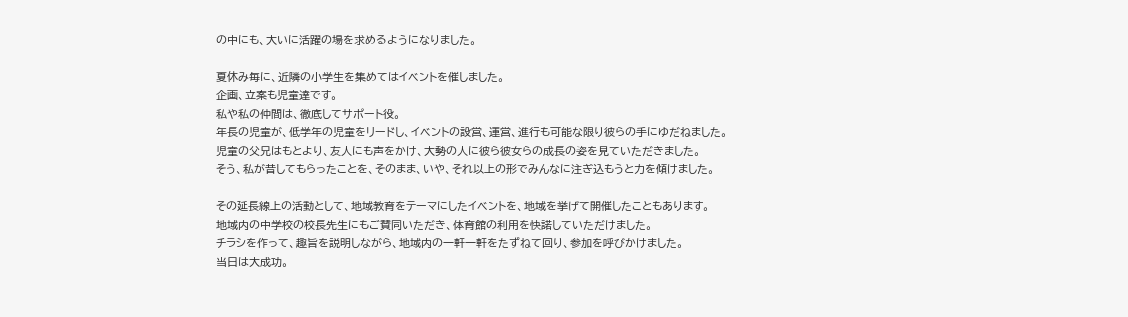の中にも、大いに活躍の場を求めるようになりました。

夏休み毎に、近隣の小学生を集めてはイベントを催しました。
企画、立案も児童達です。
私や私の仲間は、徹底してサポート役。
年長の児童が、低学年の児童をリードし、イベントの設営、運営、進行も可能な限り彼らの手にゆだねました。
児童の父兄はもとより、友人にも声をかけ、大勢の人に彼ら彼女らの成長の姿を見ていただきました。
そう、私が昔してもらったことを、そのまま、いや、それ以上の形でみんなに注ぎ込もうと力を傾けました。

その延長線上の活動として、地域教育をテーマにしたイベントを、地域を挙げて開催したこともあります。
地域内の中学校の校長先生にもご賛同いただき、体育館の利用を快諾していただけました。
チラシを作って、趣旨を説明しながら、地域内の一軒一軒をたずねて回り、参加を呼びかけました。
当日は大成功。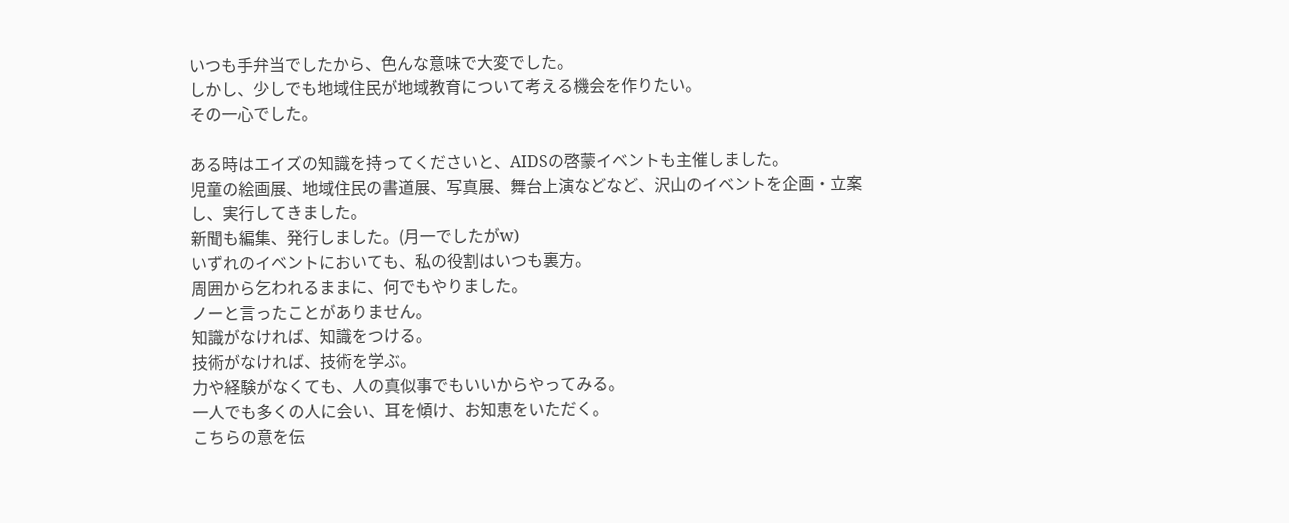いつも手弁当でしたから、色んな意味で大変でした。
しかし、少しでも地域住民が地域教育について考える機会を作りたい。
その一心でした。

ある時はエイズの知識を持ってくださいと、AIDSの啓蒙イベントも主催しました。
児童の絵画展、地域住民の書道展、写真展、舞台上演などなど、沢山のイベントを企画・立案し、実行してきました。
新聞も編集、発行しました。(月一でしたがw)
いずれのイベントにおいても、私の役割はいつも裏方。
周囲から乞われるままに、何でもやりました。
ノーと言ったことがありません。
知識がなければ、知識をつける。
技術がなければ、技術を学ぶ。
力や経験がなくても、人の真似事でもいいからやってみる。
一人でも多くの人に会い、耳を傾け、お知恵をいただく。
こちらの意を伝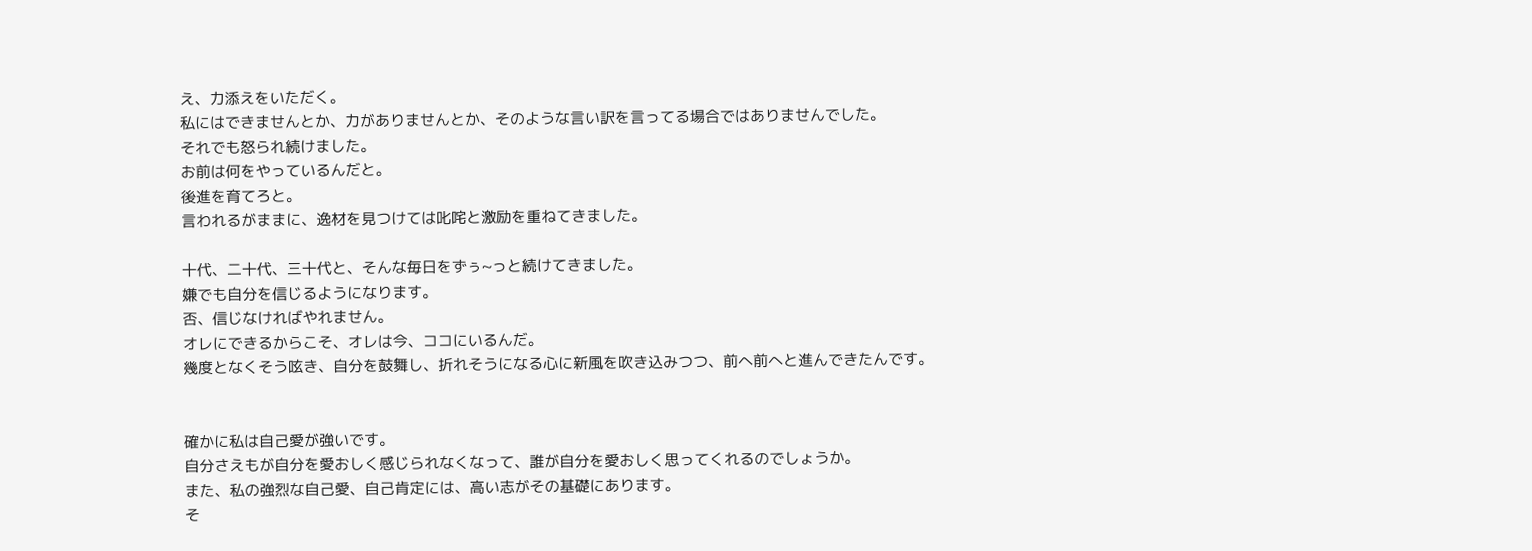え、力添えをいただく。
私にはできませんとか、力がありませんとか、そのような言い訳を言ってる場合ではありませんでした。
それでも怒られ続けました。
お前は何をやっているんだと。
後進を育てろと。
言われるがままに、逸材を見つけては叱咤と激励を重ねてきました。

十代、二十代、三十代と、そんな毎日をずぅ~っと続けてきました。
嫌でも自分を信じるようになります。
否、信じなければやれません。
オレにできるからこそ、オレは今、ココにいるんだ。
幾度となくそう呟き、自分を鼓舞し、折れそうになる心に新風を吹き込みつつ、前へ前へと進んできたんです。


確かに私は自己愛が強いです。
自分さえもが自分を愛おしく感じられなくなって、誰が自分を愛おしく思ってくれるのでしょうか。
また、私の強烈な自己愛、自己肯定には、高い志がその基礎にあります。
そ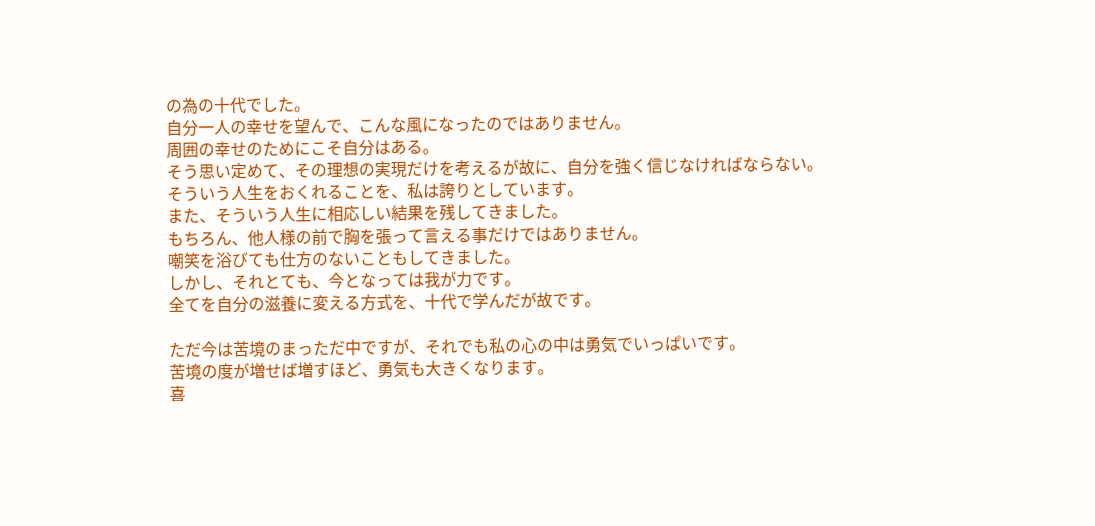の為の十代でした。
自分一人の幸せを望んで、こんな風になったのではありません。
周囲の幸せのためにこそ自分はある。
そう思い定めて、その理想の実現だけを考えるが故に、自分を強く信じなければならない。
そういう人生をおくれることを、私は誇りとしています。
また、そういう人生に相応しい結果を残してきました。
もちろん、他人様の前で胸を張って言える事だけではありません。
嘲笑を浴びても仕方のないこともしてきました。
しかし、それとても、今となっては我が力です。
全てを自分の滋養に変える方式を、十代で学んだが故です。

ただ今は苦境のまっただ中ですが、それでも私の心の中は勇気でいっぱいです。
苦境の度が増せば増すほど、勇気も大きくなります。
喜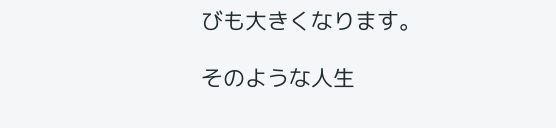びも大きくなります。

そのような人生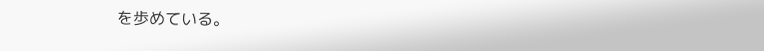を歩めている。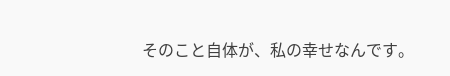そのこと自体が、私の幸せなんです。